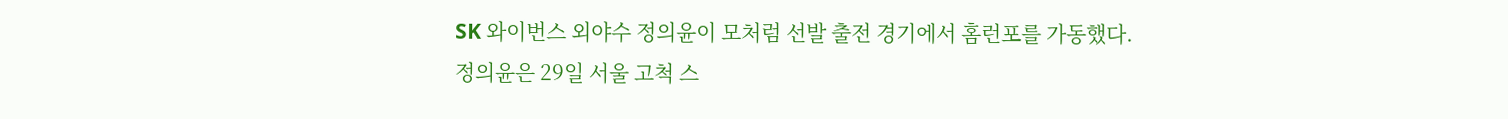SK 와이번스 외야수 정의윤이 모처럼 선발 출전 경기에서 홈런포를 가동했다.
정의윤은 29일 서울 고척 스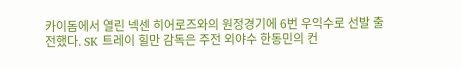카이돔에서 열린 넥센 히어로즈와의 원정경기에 6번 우익수로 선발 출전했다. SK 트레이 힐만 감독은 주전 외야수 한동민의 컨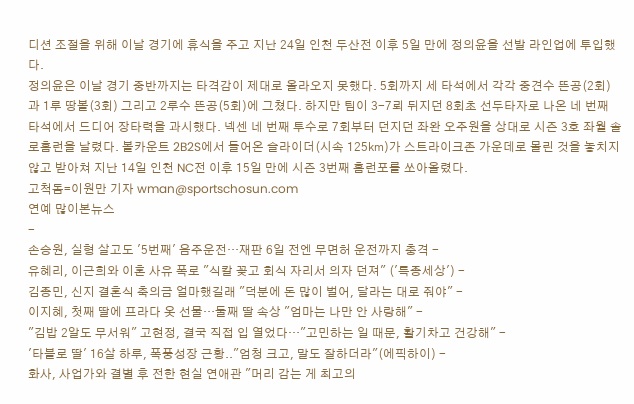디션 조절을 위해 이날 경기에 휴식을 주고 지난 24일 인천 두산전 이후 5일 만에 정의윤을 선발 라인업에 투입했다.
정의윤은 이날 경기 중반까지는 타격감이 제대로 올라오지 못했다. 5회까지 세 타석에서 각각 중견수 뜬공(2회)과 1루 땅볼(3회) 그리고 2루수 뜬공(5회)에 그쳤다. 하지만 팀이 3-7뢰 뒤지던 8회초 선두타자로 나온 네 번째 타석에서 드디어 장타력을 과시했다. 넥센 네 번째 투수로 7회부터 던지던 좌완 오주원을 상대로 시즌 3호 좌월 솔로홈런을 날렸다. 볼카운트 2B2S에서 들어온 슬라이더(시속 125㎞)가 스트라이크존 가운데로 몰린 것을 놓치지 않고 받아쳐 지난 14일 인천 NC전 이후 15일 만에 시즌 3번째 홈런포를 쏘아올렸다.
고척돔=이원만 기자 wman@sportschosun.com
연예 많이본뉴스
-
손승원, 실형 살고도 '5번째' 음주운전…재판 6일 전엔 무면허 운전까지 충격 -
유혜리, 이근희와 이혼 사유 폭로 "식칼 꽂고 회식 자리서 의자 던져" ('특종세상') -
김종민, 신지 결혼식 축의금 얼마했길래 "덕분에 돈 많이 벌어, 달라는 대로 줘야" -
이지혜, 첫째 딸에 프라다 옷 선물…둘째 딸 속상 "엄마는 나만 안 사랑해" -
"김밥 2알도 무서워" 고현정, 결국 직접 입 열었다…"고민하는 일 때문, 활기차고 건강해" -
'타블로 딸' 16살 하루, 폭풍성장 근황.."엄청 크고, 말도 잘하더라"(에픽하이) -
화사, 사업가와 결별 후 전한 현실 연애관 "머리 감는 게 최고의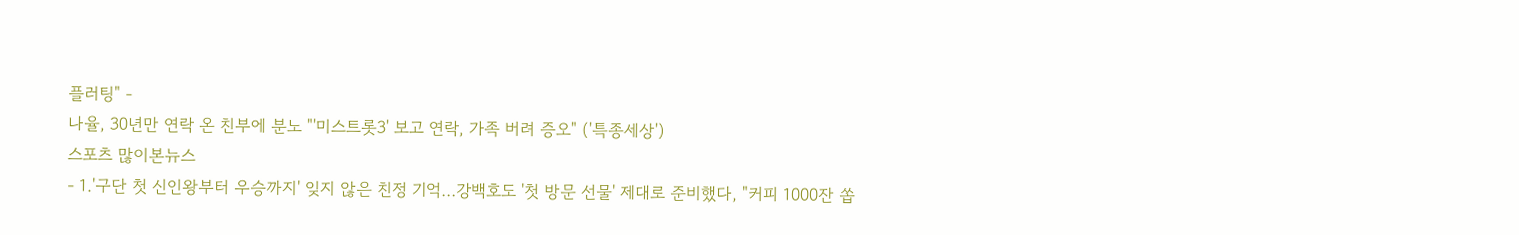플러팅" -
나율, 30년만 연락 온 친부에 분노 "'미스트롯3' 보고 연락, 가족 버려 증오" ('특종세상')
스포츠 많이본뉴스
- 1.'구단 첫 신인왕부터 우승까지' 잊지 않은 친정 기억…강백호도 '첫 방문 선물' 제대로 준비했다, "커피 1000잔 쏩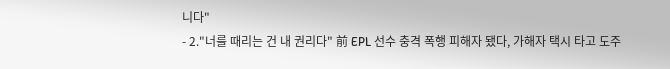니다"
- 2."너를 때리는 건 내 권리다" 前 EPL 선수 충격 폭행 피해자 됐다, 가해자 택시 타고 도주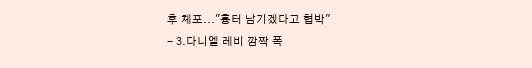후 체포..."흉터 남기겠다고 협박"
- 3.다니엘 레비 깜짝 폭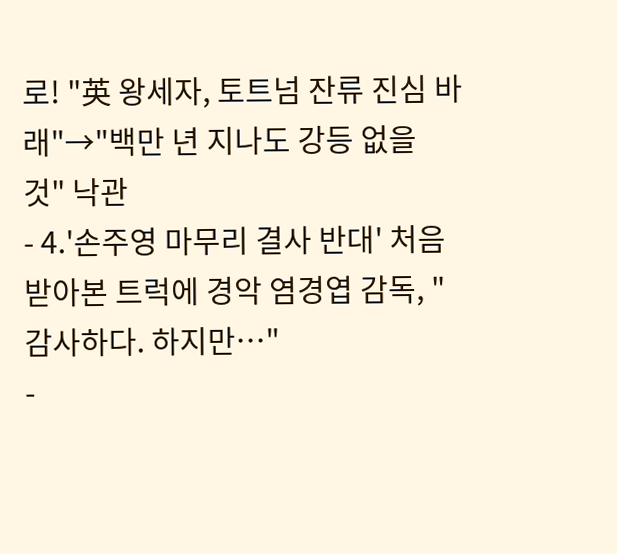로! "英 왕세자, 토트넘 잔류 진심 바래"→"백만 년 지나도 강등 없을 것" 낙관
- 4.'손주영 마무리 결사 반대' 처음 받아본 트럭에 경악 염경엽 감독, "감사하다. 하지만…"
-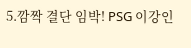5.깜짝 결단 임박! PSG 이강인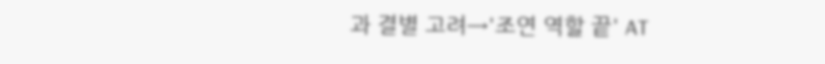과 결별 고려→'조연 역할 끝' AT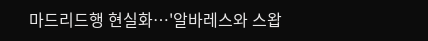마드리드행 현실화…'알바레스와 스왑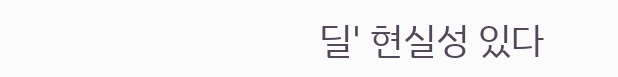딜' 현실성 있다